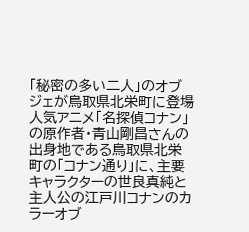「秘密の多い二人」のオブジェが鳥取県北栄町に登場
人気アニメ「名探偵コナン」の原作者・青山剛昌さんの出身地である鳥取県北栄町の「コナン通り」に、主要キャラクターの世良真純と主人公の江戸川コナンのカラーオブ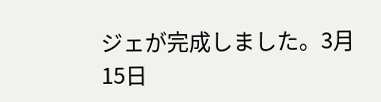ジェが完成しました。3月15日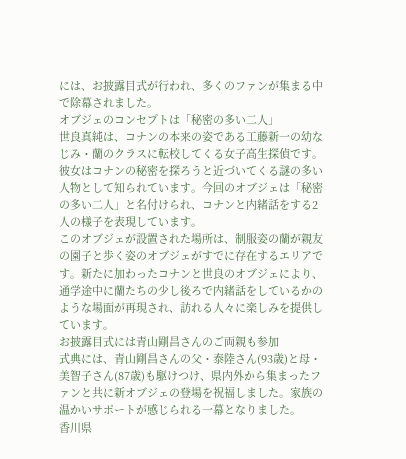には、お披露目式が行われ、多くのファンが集まる中で除幕されました。
オブジェのコンセプトは「秘密の多い二人」
世良真純は、コナンの本来の姿である工藤新一の幼なじみ・蘭のクラスに転校してくる女子高生探偵です。彼女はコナンの秘密を探ろうと近づいてくる謎の多い人物として知られています。今回のオブジェは「秘密の多い二人」と名付けられ、コナンと内緒話をする2人の様子を表現しています。
このオブジェが設置された場所は、制服姿の蘭が親友の園子と歩く姿のオブジェがすでに存在するエリアです。新たに加わったコナンと世良のオブジェにより、通学途中に蘭たちの少し後ろで内緒話をしているかのような場面が再現され、訪れる人々に楽しみを提供しています。
お披露目式には青山剛昌さんのご両親も参加
式典には、青山剛昌さんの父・泰陸さん(93歳)と母・美智子さん(87歳)も駆けつけ、県内外から集まったファンと共に新オブジェの登場を祝福しました。家族の温かいサポートが感じられる一幕となりました。
香川県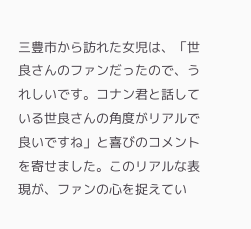三豊市から訪れた女児は、「世良さんのファンだったので、うれしいです。コナン君と話している世良さんの角度がリアルで良いですね」と喜びのコメントを寄せました。このリアルな表現が、ファンの心を捉えてい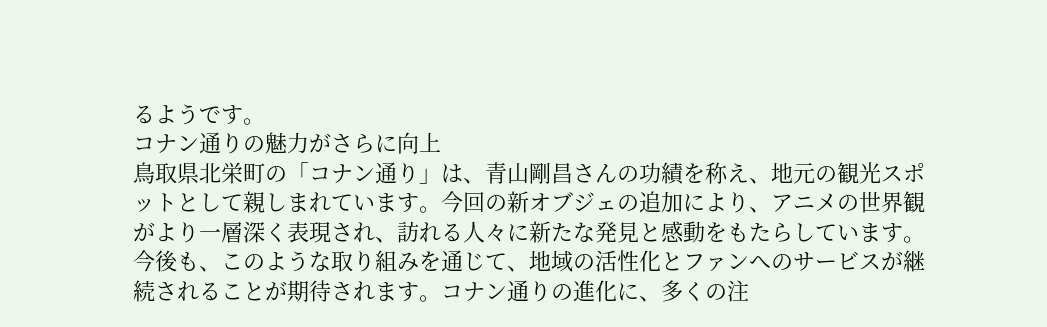るようです。
コナン通りの魅力がさらに向上
鳥取県北栄町の「コナン通り」は、青山剛昌さんの功績を称え、地元の観光スポットとして親しまれています。今回の新オブジェの追加により、アニメの世界観がより一層深く表現され、訪れる人々に新たな発見と感動をもたらしています。
今後も、このような取り組みを通じて、地域の活性化とファンへのサービスが継続されることが期待されます。コナン通りの進化に、多くの注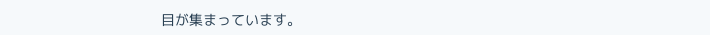目が集まっています。